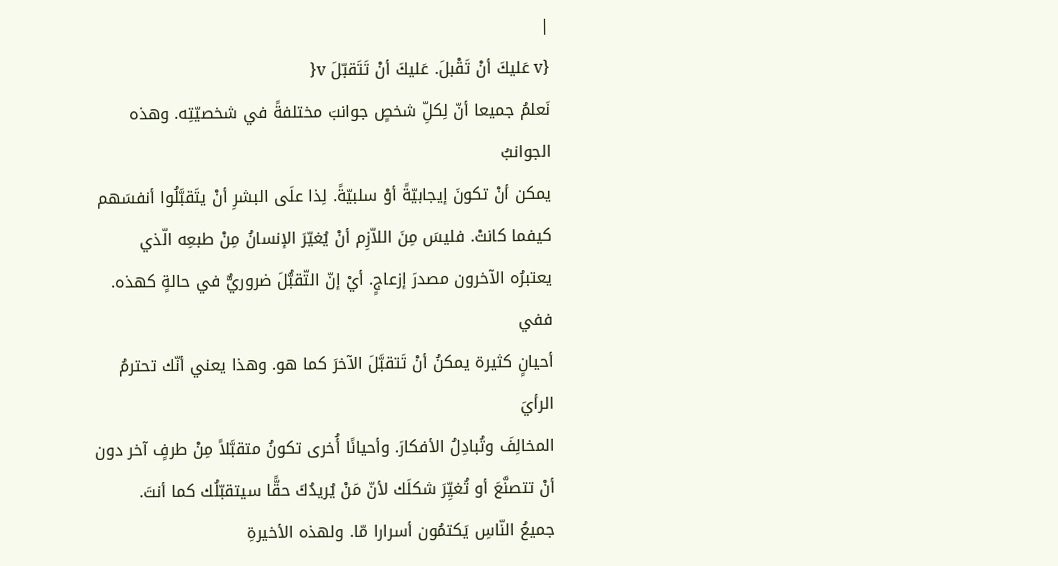|
{v عَليكَ أنْ تَقْبلَ. عَليكَ أنْ تَتَقبّلَ v{
نَعلمُ جميعا أنّ لِكلِّ شخصٍ جوانبَ مختلفةً في شخصيّتِه. وهذه الجوانبُ
يمكن أنْ تكونَ إيجابيّةً أوْ سلبيّةً. لِذا علَى البشرِ أنْ يتَقبَّلُوا أنفسَهم
كيفما كانتْ. فليسَ مِنَ اللاّزِم أنْ يُغيّرَ الإنسانُ مِنْ طبعِه الّذي
يعتبرُه الآخرون مصدرَ إزعاجٍ. أيْ إنّ التّقبُّلَ ضروريٌّ في حالةٍ كهذه. ففي
أحيانٍ كثيرة يمكنُ أنْ تَتقبَّلَ الآخرَ كما هو. وهذا يعني أنّك تحترمُ الرأيَ
المخالِفَ وتُبادِلُ الأفكارَ. وأحيانًا أُخرى تكونُ متقبَّلاً مِنْ طرفٍ آخر دون
أنْ تتصنَّعَ أو تُغيِّرَ شكلَك لأنّ مَنْ يُريدُكَ حقًّا سيتقبّلُك كما أنتَ.
جميعُ النّاسِ يَكتمُون أسرارا مّا. ولهذه الأخيرةِ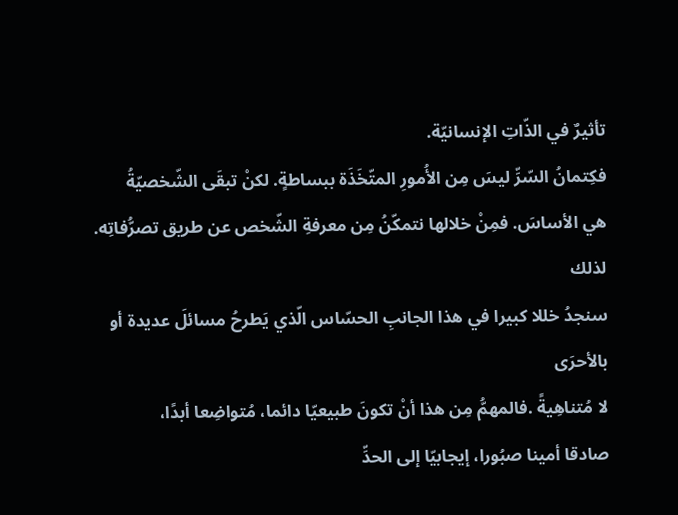تأثيرٌ في الذّاتِ الإنسانيّة.
فكِتمانُ السّرِّ ليسَ مِن الأُمورِ المتّخَذَة ببساطةٍ. لكنْ تبقَى الشّخصيّةُ
هي الأساسَ. فمِنْ خلالها نتمكّنُ مِن معرفةِ الشّخص عن طريق تصرُّفاتِه. لذلك
سنجدُ خللا كبيرا في هذا الجانبِ الحسّاس الّذي يَطرحُ مسائلَ عديدة أو بالأحرَى
لا مُتناهِيةً .فالمهمُّ مِن هذا أنْ تكونَ طبيعيّا دائما، مُتواضِعا أبدًا،
صادقا أمينا صبُورا، إيجابيّا إلى الحدِّ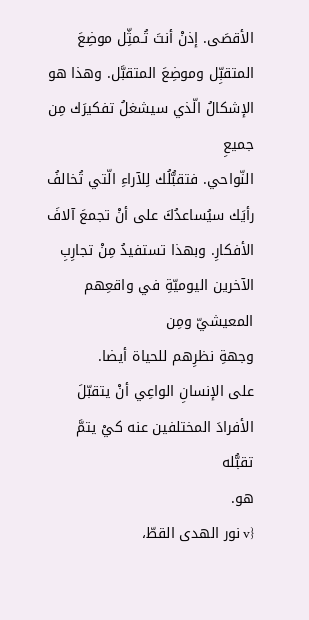الأقصَى. إذنْ أنتَ تُـمثِّل موضِعَ
المتقبِّل وموضِعَ المتقبَّل. وهذا هو الإشكالُ الّذي سيشغلُ تفكيرَك مِن جميعِ
النّواحي. فتقبُّلُك لِلآراءِ الّتي تُخالفُ رأيَك سيُساعدُكَ على أنْ تجمعَ آلافَ
الأفكارِ. وبهذا تستفيدُ مِنْ تجارِبِ الآخرين اليوميّةِ في واقعِهم المعيشيّ ومِن
وجهةِ نظرِهم للحياة أيضا.
على الإنسانِ الواعِي أنْ يتقبّلَ الأفرادَ المختلفين عنه كيْ يتمَّ تقبُّله
هو.
{v نور الهدى القطّ،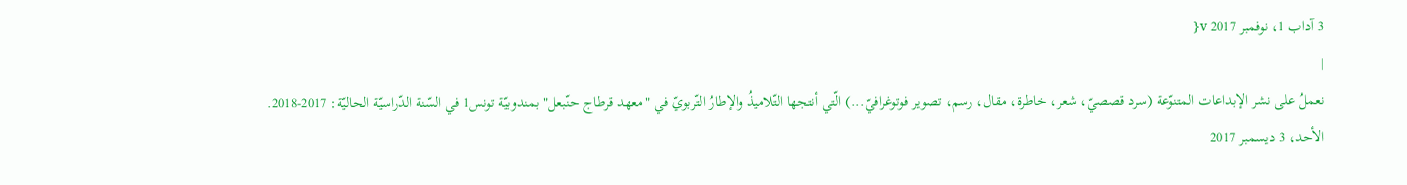3 آداب 1، نوفمبر 2017 v{
|
نعملُ على نشر الإبداعات المتنوّعة (سرد قصصيّ، شعر، خاطرة، مقال، رسم، تصوير فوتوغرافيّ...) الّتي أنتجها التّلاميذُ والإطارُ التّربويّ في "معهد قرطاج حنّبعل" بمندوبيّة تونس1 في السّنة الدّراسيّة الحاليّة: 2017-2018.
الأحد، 3 ديسمبر 2017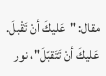مقال: "عَليكَ أنْ تَقْبلَ. عَليكَ أنْ تَتَقبّلَ"، نور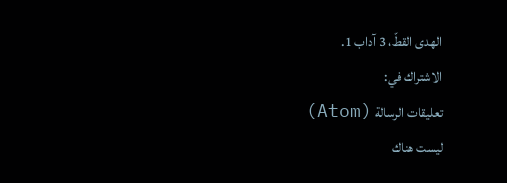الهدى القطّ، 3 آداب 1.
الاشتراك في:
تعليقات الرسالة (Atom)
ليست هناك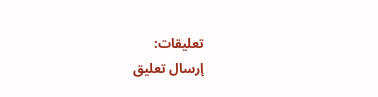تعليقات:
إرسال تعليق